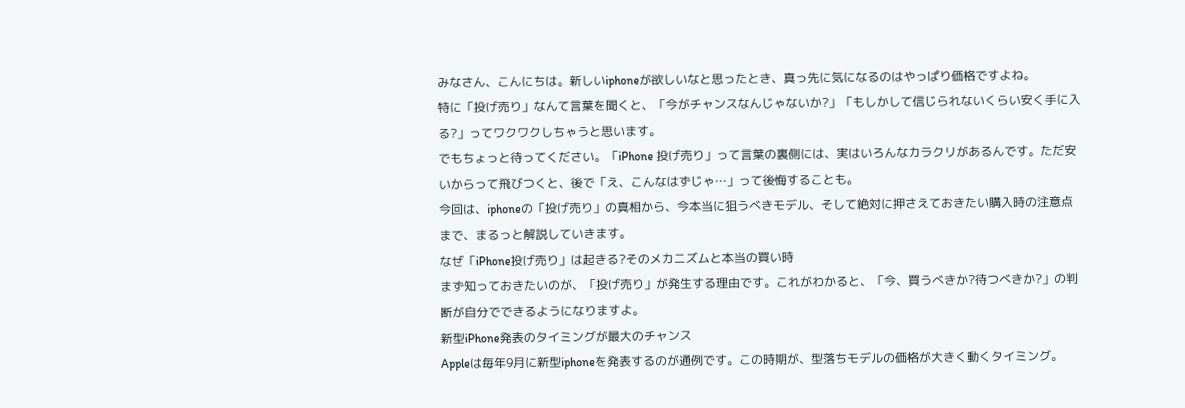みなさん、こんにちは。新しいiphoneが欲しいなと思ったとき、真っ先に気になるのはやっぱり価格ですよね。
特に「投げ売り」なんて言葉を聞くと、「今がチャンスなんじゃないか?」「もしかして信じられないくらい安く手に入る?」ってワクワクしちゃうと思います。
でもちょっと待ってください。「iPhone 投げ売り」って言葉の裏側には、実はいろんなカラクリがあるんです。ただ安いからって飛びつくと、後で「え、こんなはずじゃ…」って後悔することも。
今回は、iphoneの「投げ売り」の真相から、今本当に狙うべきモデル、そして絶対に押さえておきたい購入時の注意点まで、まるっと解説していきます。
なぜ「iPhone投げ売り」は起きる?そのメカニズムと本当の買い時
まず知っておきたいのが、「投げ売り」が発生する理由です。これがわかると、「今、買うべきか?待つべきか?」の判断が自分でできるようになりますよ。
新型iPhone発表のタイミングが最大のチャンス
Appleは毎年9月に新型iphoneを発表するのが通例です。この時期が、型落ちモデルの価格が大きく動くタイミング。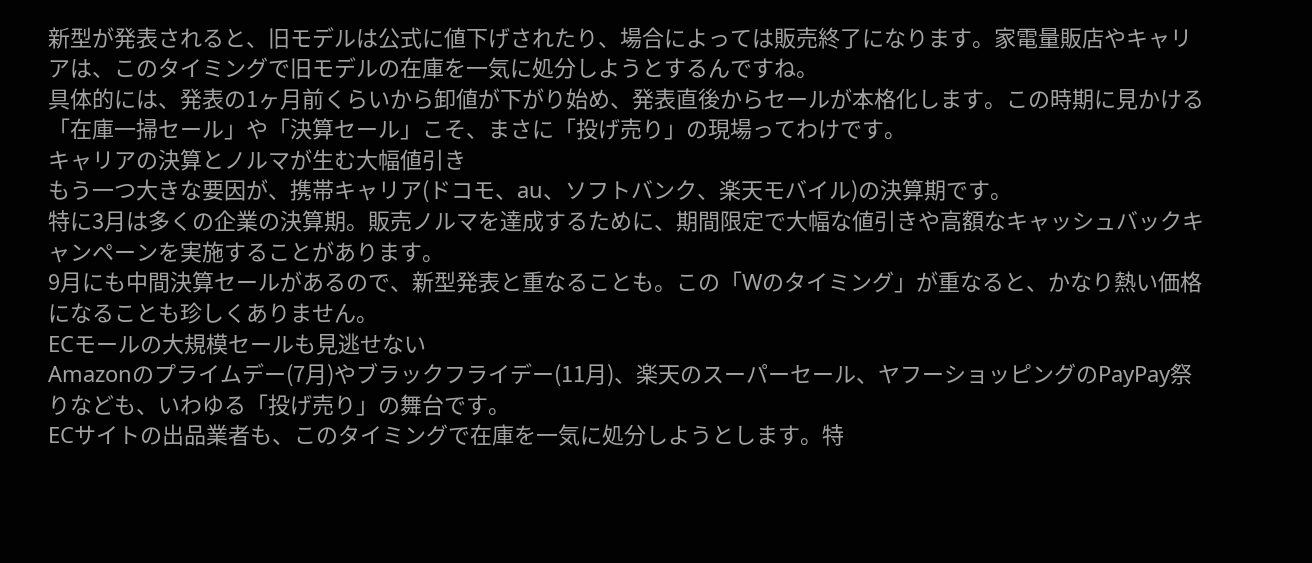新型が発表されると、旧モデルは公式に値下げされたり、場合によっては販売終了になります。家電量販店やキャリアは、このタイミングで旧モデルの在庫を一気に処分しようとするんですね。
具体的には、発表の1ヶ月前くらいから卸値が下がり始め、発表直後からセールが本格化します。この時期に見かける「在庫一掃セール」や「決算セール」こそ、まさに「投げ売り」の現場ってわけです。
キャリアの決算とノルマが生む大幅値引き
もう一つ大きな要因が、携帯キャリア(ドコモ、au、ソフトバンク、楽天モバイル)の決算期です。
特に3月は多くの企業の決算期。販売ノルマを達成するために、期間限定で大幅な値引きや高額なキャッシュバックキャンペーンを実施することがあります。
9月にも中間決算セールがあるので、新型発表と重なることも。この「Wのタイミング」が重なると、かなり熱い価格になることも珍しくありません。
ECモールの大規模セールも見逃せない
Amazonのプライムデー(7月)やブラックフライデー(11月)、楽天のスーパーセール、ヤフーショッピングのPayPay祭りなども、いわゆる「投げ売り」の舞台です。
ECサイトの出品業者も、このタイミングで在庫を一気に処分しようとします。特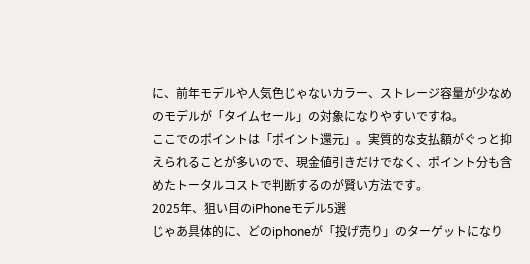に、前年モデルや人気色じゃないカラー、ストレージ容量が少なめのモデルが「タイムセール」の対象になりやすいですね。
ここでのポイントは「ポイント還元」。実質的な支払額がぐっと抑えられることが多いので、現金値引きだけでなく、ポイント分も含めたトータルコストで判断するのが賢い方法です。
2025年、狙い目のiPhoneモデル5選
じゃあ具体的に、どのiphoneが「投げ売り」のターゲットになり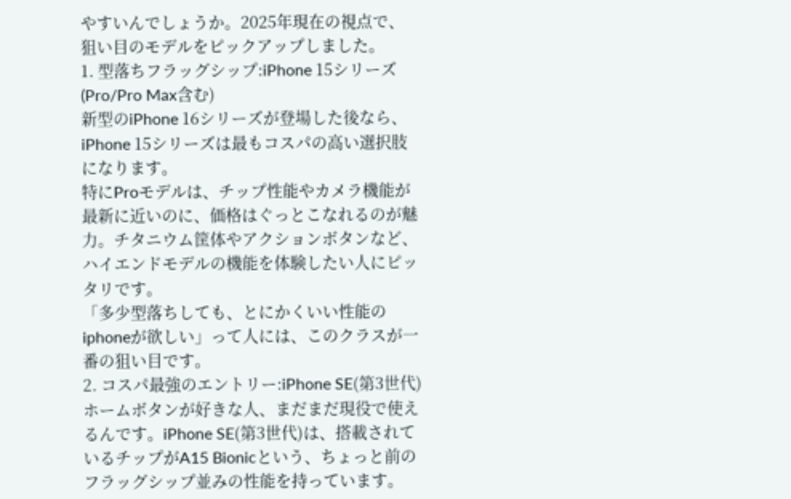やすいんでしょうか。2025年現在の視点で、狙い目のモデルをピックアップしました。
1. 型落ちフラッグシップ:iPhone 15シリーズ(Pro/Pro Max含む)
新型のiPhone 16シリーズが登場した後なら、iPhone 15シリーズは最もコスパの高い選択肢になります。
特にProモデルは、チップ性能やカメラ機能が最新に近いのに、価格はぐっとこなれるのが魅力。チタニウム筐体やアクションボタンなど、ハイエンドモデルの機能を体験したい人にピッタリです。
「多少型落ちしても、とにかくいい性能のiphoneが欲しい」って人には、このクラスが一番の狙い目です。
2. コスパ最強のエントリー:iPhone SE(第3世代)
ホームボタンが好きな人、まだまだ現役で使えるんです。iPhone SE(第3世代)は、搭載されているチップがA15 Bionicという、ちょっと前のフラッグシップ並みの性能を持っています。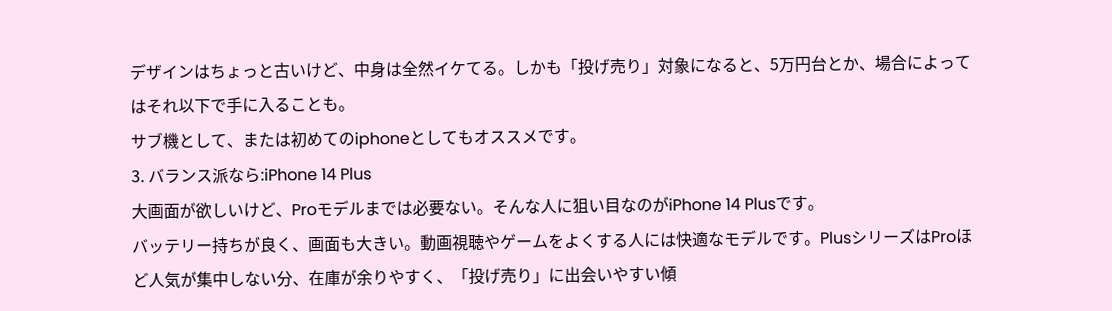デザインはちょっと古いけど、中身は全然イケてる。しかも「投げ売り」対象になると、5万円台とか、場合によってはそれ以下で手に入ることも。
サブ機として、または初めてのiphoneとしてもオススメです。
3. バランス派なら:iPhone 14 Plus
大画面が欲しいけど、Proモデルまでは必要ない。そんな人に狙い目なのがiPhone 14 Plusです。
バッテリー持ちが良く、画面も大きい。動画視聴やゲームをよくする人には快適なモデルです。PlusシリーズはProほど人気が集中しない分、在庫が余りやすく、「投げ売り」に出会いやすい傾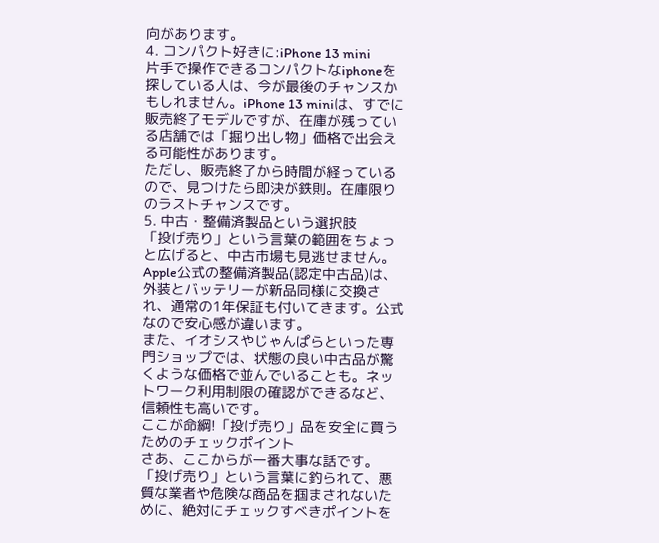向があります。
4. コンパクト好きに:iPhone 13 mini
片手で操作できるコンパクトなiphoneを探している人は、今が最後のチャンスかもしれません。iPhone 13 miniは、すでに販売終了モデルですが、在庫が残っている店舗では「掘り出し物」価格で出会える可能性があります。
ただし、販売終了から時間が経っているので、見つけたら即決が鉄則。在庫限りのラストチャンスです。
5. 中古・整備済製品という選択肢
「投げ売り」という言葉の範囲をちょっと広げると、中古市場も見逃せません。
Apple公式の整備済製品(認定中古品)は、外装とバッテリーが新品同様に交換され、通常の1年保証も付いてきます。公式なので安心感が違います。
また、イオシスやじゃんぱらといった専門ショップでは、状態の良い中古品が驚くような価格で並んでいることも。ネットワーク利用制限の確認ができるなど、信頼性も高いです。
ここが命綱!「投げ売り」品を安全に買うためのチェックポイント
さあ、ここからが一番大事な話です。「投げ売り」という言葉に釣られて、悪質な業者や危険な商品を掴まされないために、絶対にチェックすべきポイントを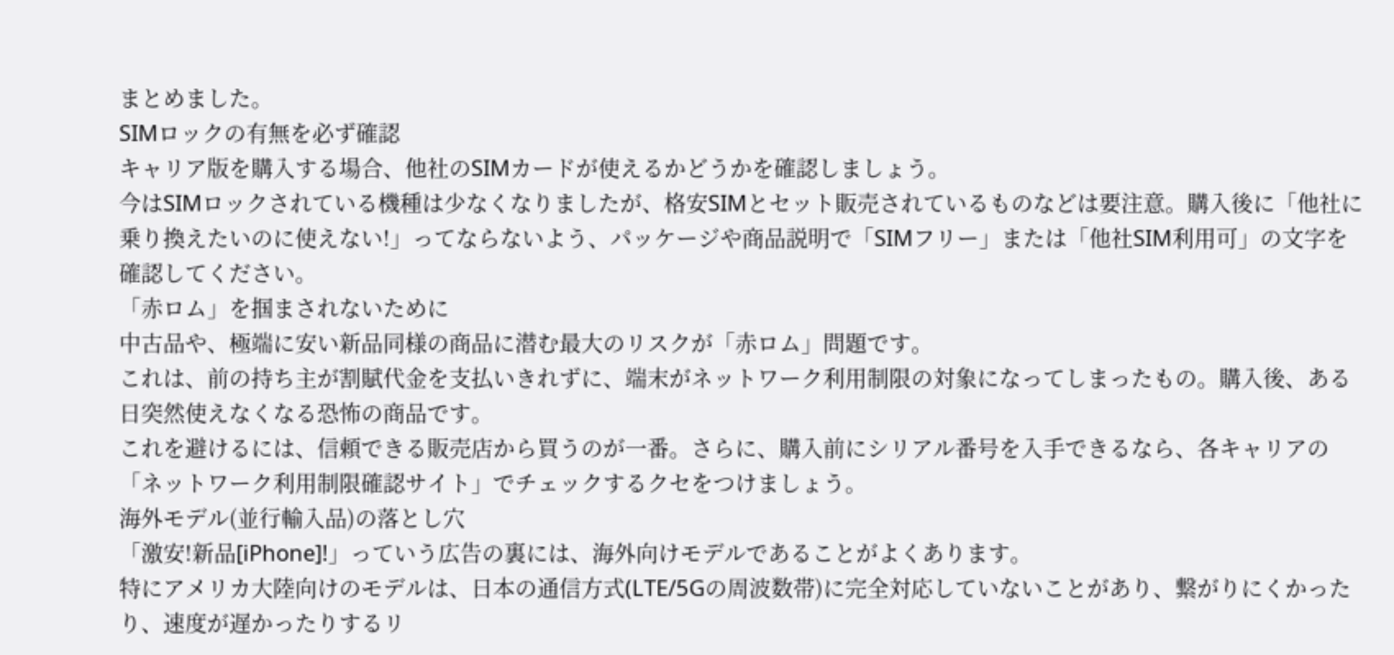まとめました。
SIMロックの有無を必ず確認
キャリア版を購入する場合、他社のSIMカードが使えるかどうかを確認しましょう。
今はSIMロックされている機種は少なくなりましたが、格安SIMとセット販売されているものなどは要注意。購入後に「他社に乗り換えたいのに使えない!」ってならないよう、パッケージや商品説明で「SIMフリー」または「他社SIM利用可」の文字を確認してください。
「赤ロム」を掴まされないために
中古品や、極端に安い新品同様の商品に潜む最大のリスクが「赤ロム」問題です。
これは、前の持ち主が割賦代金を支払いきれずに、端末がネットワーク利用制限の対象になってしまったもの。購入後、ある日突然使えなくなる恐怖の商品です。
これを避けるには、信頼できる販売店から買うのが一番。さらに、購入前にシリアル番号を入手できるなら、各キャリアの「ネットワーク利用制限確認サイト」でチェックするクセをつけましょう。
海外モデル(並行輸入品)の落とし穴
「激安!新品[iPhone]!」っていう広告の裏には、海外向けモデルであることがよくあります。
特にアメリカ大陸向けのモデルは、日本の通信方式(LTE/5Gの周波数帯)に完全対応していないことがあり、繋がりにくかったり、速度が遅かったりするリ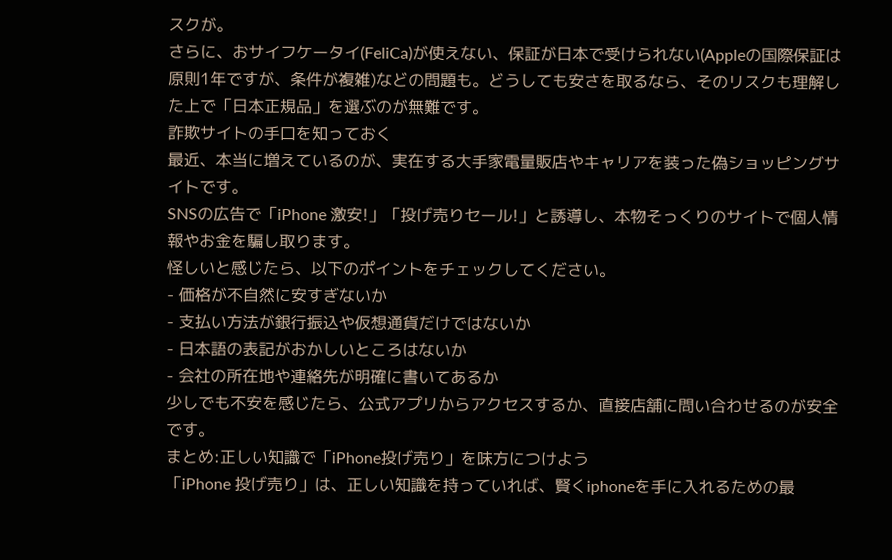スクが。
さらに、おサイフケータイ(FeliCa)が使えない、保証が日本で受けられない(Appleの国際保証は原則1年ですが、条件が複雑)などの問題も。どうしても安さを取るなら、そのリスクも理解した上で「日本正規品」を選ぶのが無難です。
詐欺サイトの手口を知っておく
最近、本当に増えているのが、実在する大手家電量販店やキャリアを装った偽ショッピングサイトです。
SNSの広告で「iPhone 激安!」「投げ売りセール!」と誘導し、本物そっくりのサイトで個人情報やお金を騙し取ります。
怪しいと感じたら、以下のポイントをチェックしてください。
- 価格が不自然に安すぎないか
- 支払い方法が銀行振込や仮想通貨だけではないか
- 日本語の表記がおかしいところはないか
- 会社の所在地や連絡先が明確に書いてあるか
少しでも不安を感じたら、公式アプリからアクセスするか、直接店舗に問い合わせるのが安全です。
まとめ:正しい知識で「iPhone投げ売り」を味方につけよう
「iPhone 投げ売り」は、正しい知識を持っていれば、賢くiphoneを手に入れるための最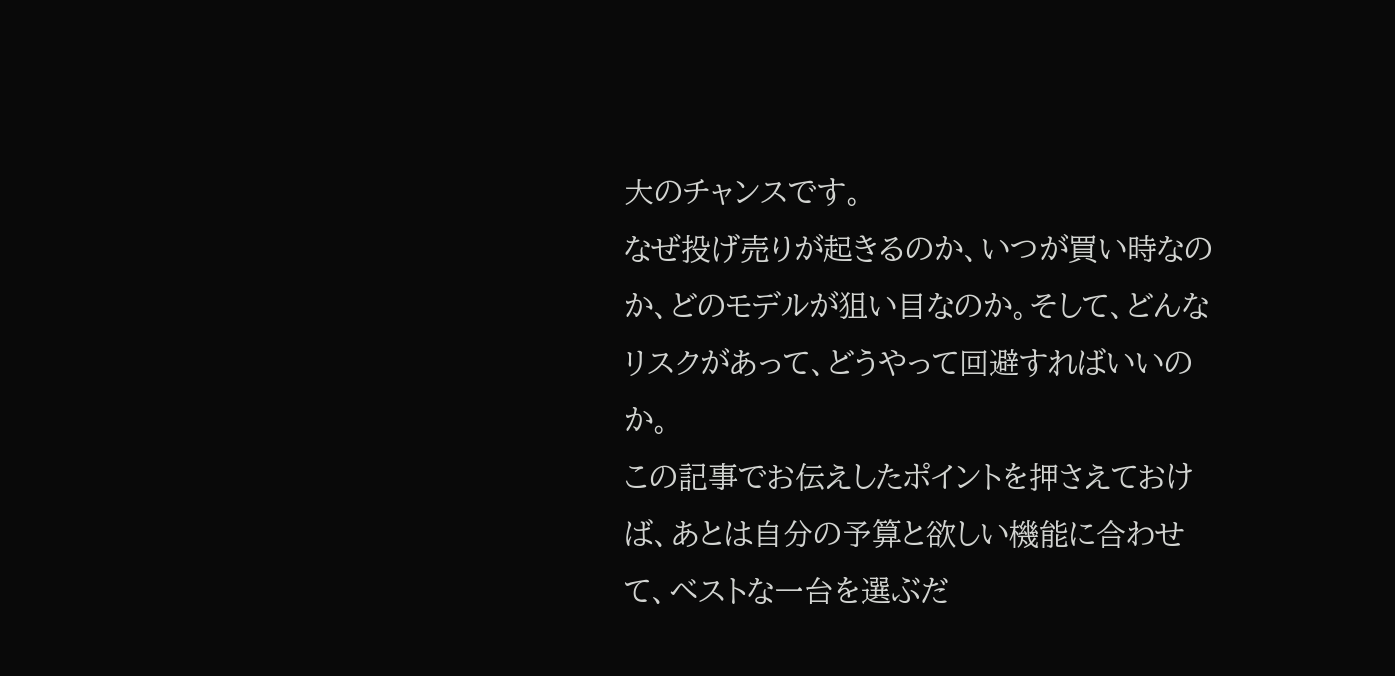大のチャンスです。
なぜ投げ売りが起きるのか、いつが買い時なのか、どのモデルが狙い目なのか。そして、どんなリスクがあって、どうやって回避すればいいのか。
この記事でお伝えしたポイントを押さえておけば、あとは自分の予算と欲しい機能に合わせて、ベストな一台を選ぶだ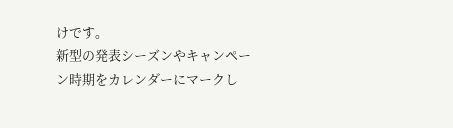けです。
新型の発表シーズンやキャンペーン時期をカレンダーにマークし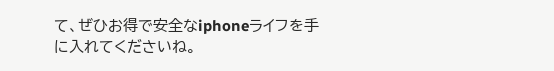て、ぜひお得で安全なiphoneライフを手に入れてくださいね。